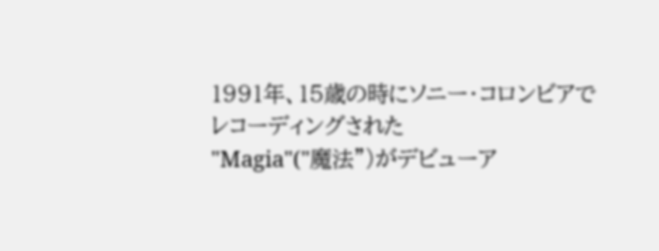1991年、15歳の時にソニー・コロンビアでレコーディングされた
"Magia"("魔法")がデビューア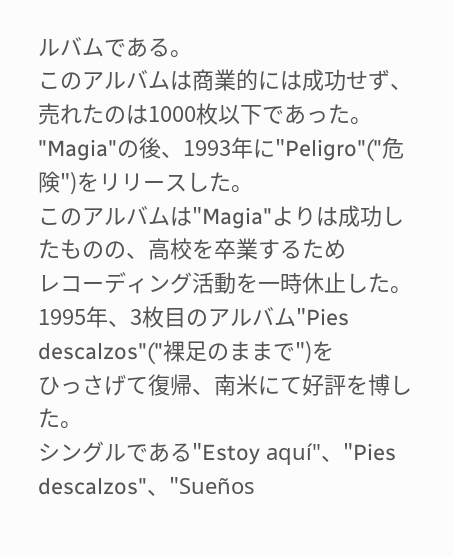ルバムである。
このアルバムは商業的には成功せず、売れたのは1000枚以下であった。
"Magia"の後、1993年に"Peligro"("危険")をリリースした。
このアルバムは"Magia"よりは成功したものの、高校を卒業するため
レコーディング活動を一時休止した。
1995年、3枚目のアルバム"Pies descalzos"("裸足のままで")を
ひっさげて復帰、南米にて好評を博した。
シングルである"Estoy aquí"、"Pies descalzos"、"Sueños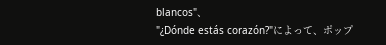blancos"、
"¿Dónde estás corazón?"によって、ポップ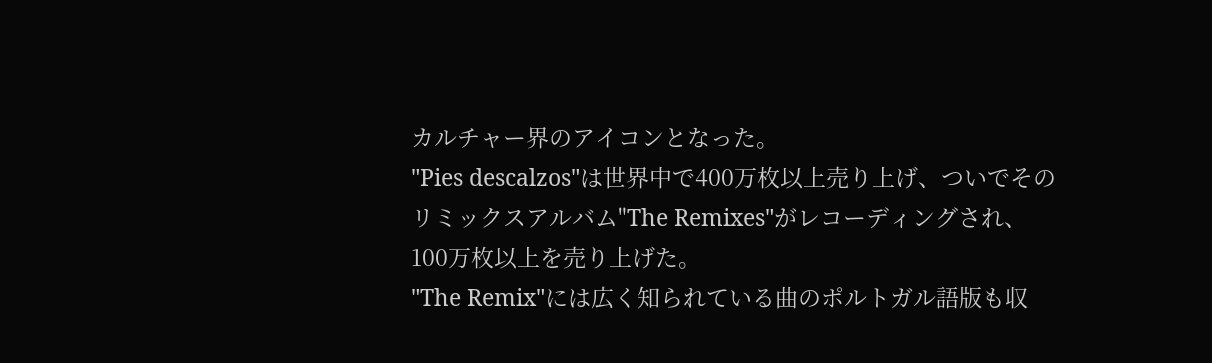カルチャー界のアイコンとなった。
"Pies descalzos"は世界中で400万枚以上売り上げ、ついでその
リミックスアルバム"The Remixes"がレコーディングされ、
100万枚以上を売り上げた。
"The Remix"には広く知られている曲のポルトガル語版も収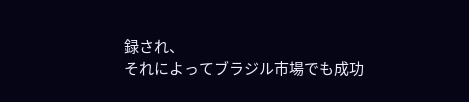録され、
それによってブラジル市場でも成功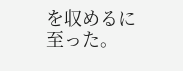を収めるに至った。